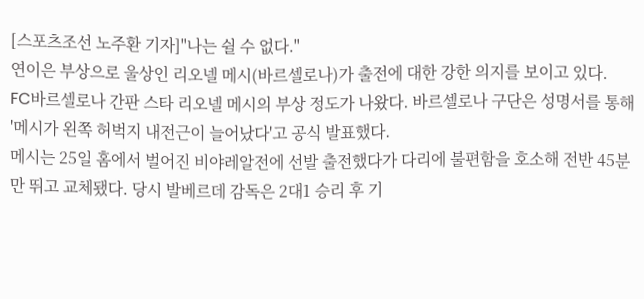[스포츠조선 노주환 기자]"나는 쉴 수 없다."
연이은 부상으로 울상인 리오넬 메시(바르셀로나)가 출전에 대한 강한 의지를 보이고 있다.
FC바르셀로나 간판 스타 리오넬 메시의 부상 정도가 나왔다. 바르셀로나 구단은 성명서를 통해 '메시가 왼쪽 허벅지 내전근이 늘어났다'고 공식 발표했다.
메시는 25일 홈에서 벌어진 비야레알전에 선발 출전했다가 다리에 불편함을 호소해 전반 45분 만 뛰고 교체됐다. 당시 발베르데 감독은 2대1 승리 후 기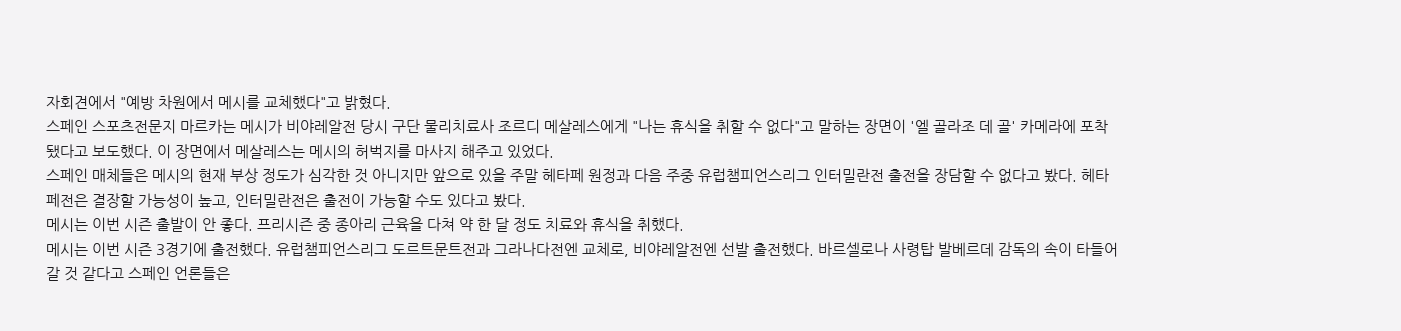자회견에서 "예방 차원에서 메시를 교체했다"고 밝혔다.
스페인 스포츠전문지 마르카는 메시가 비야레알전 당시 구단 물리치료사 조르디 메살레스에게 "나는 휴식을 취할 수 없다"고 말하는 장면이 '엘 골라조 데 골' 카메라에 포착됐다고 보도했다. 이 장면에서 메살레스는 메시의 허벅지를 마사지 해주고 있었다.
스페인 매체들은 메시의 현재 부상 정도가 심각한 것 아니지만 앞으로 있을 주말 헤타페 원정과 다음 주중 유럽챔피언스리그 인터밀란전 출전을 장담할 수 없다고 봤다. 헤타페전은 결장할 가능성이 높고, 인터밀란전은 출전이 가능할 수도 있다고 봤다.
메시는 이번 시즌 출발이 안 좋다. 프리시즌 중 종아리 근육을 다쳐 약 한 달 정도 치료와 휴식을 취했다.
메시는 이번 시즌 3경기에 출전했다. 유럽챔피언스리그 도르트문트전과 그라나다전엔 교체로, 비야레알전엔 선발 출전했다. 바르셀로나 사령탑 발베르데 감독의 속이 타들어갈 것 같다고 스페인 언론들은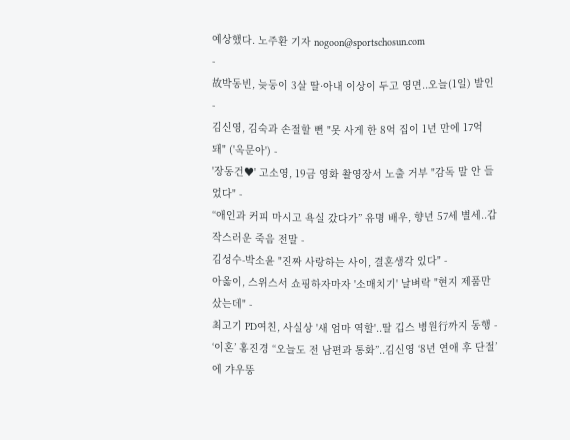예상했다. 노주환 기자 nogoon@sportschosun.com
-
故박동빈, 늦둥이 3살 딸·아내 이상이 두고 영면..오늘(1일) 발인 -
김신영, 김숙과 손절할 뻔 "못 사게 한 8억 집이 1년 만에 17억 돼" ('옥문아') -
'장동건♥' 고소영, 19금 영화 촬영장서 노출 거부 "감독 말 안 들었다" -
“애인과 커피 마시고 욕실 갔다가” 유명 배우, 향년 57세 별세..갑작스러운 죽음 전말 -
김성수-박소윤 "진짜 사랑하는 사이, 결혼생각 있다" -
아옳이, 스위스서 쇼핑하자마자 '소매치기' 날벼락 "현지 제품만 샀는데" -
최고기 PD여친, 사실상 '새 엄마 역할'..딸 깁스 병원行까지 동행 -
‘이혼’ 홍진경 “오늘도 전 남편과 통화”..김신영 ‘8년 연애 후 단절’에 갸우뚱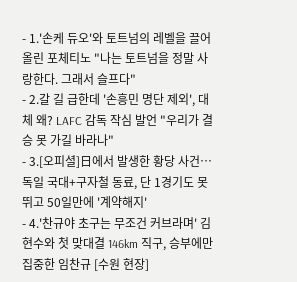- 1.'손케 듀오'와 토트넘의 레벨을 끌어올린 포체티노 "나는 토트넘을 정말 사랑한다. 그래서 슬프다"
- 2.갈 길 급한데 '손흥민 명단 제외', 대체 왜? LAFC 감독 작심 발언 "우리가 결승 못 가길 바라나"
- 3.[오피셜]日에서 발생한 황당 사건…독일 국대+구자철 동료, 단 1경기도 못 뛰고 50일만에 '계약해지'
- 4.'찬규야 초구는 무조건 커브라며' 김현수와 첫 맞대결 146km 직구, 승부에만 집중한 임찬규 [수원 현장]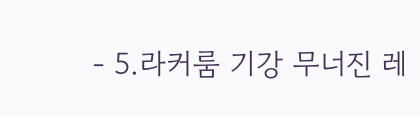- 5.라커룸 기강 무너진 레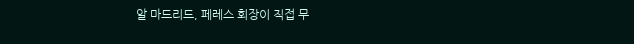알 마드리드, 페레스 회장이 직접 무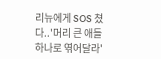리뉴에게 SOS 쳤다..'머리 큰 애들 하나로 엮어달라'